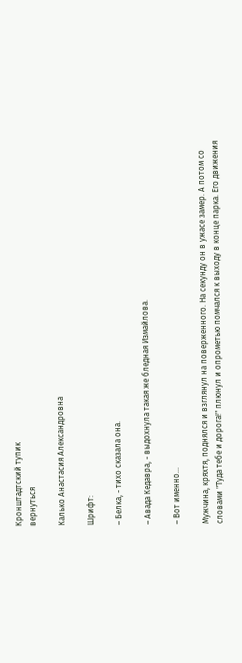Кронштадтский тупик
вернуться

Калько Анастасия Александровна

Шрифт:

– Белка, - тихо сказала она.

– Авада Кедавра, - выдохнула такая же бледная Измайлова.

– Вот именно...

Мужчина, кряхтя, поднялся и взглянул на поверженного. На секунду он в ужасе замер. А потом со словами "Туда тебе и дорога!" плюнул и опрометью помчался к выходу в конце парка. Его движения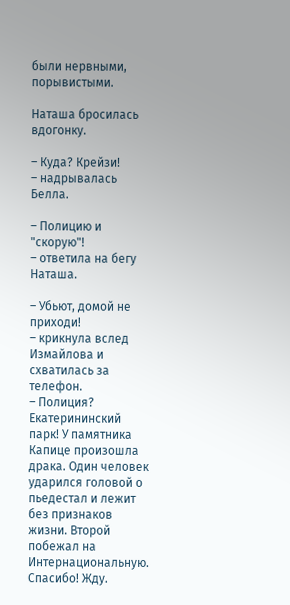были нервными, порывистыми.

Наташа бросилась вдогонку.

– Куда? Крейзи!
– надрывалась Белла.

– Полицию и "скорую"!
– ответила на бегу Наташа.

– Убьют, домой не приходи!
– крикнула вслед Измайлова и схватилась за телефон.
– Полиция? Екатерининский парк! У памятника Капице произошла драка. Один человек ударился головой о пьедестал и лежит без признаков жизни. Второй побежал на Интернациональную. Спасибо! Жду.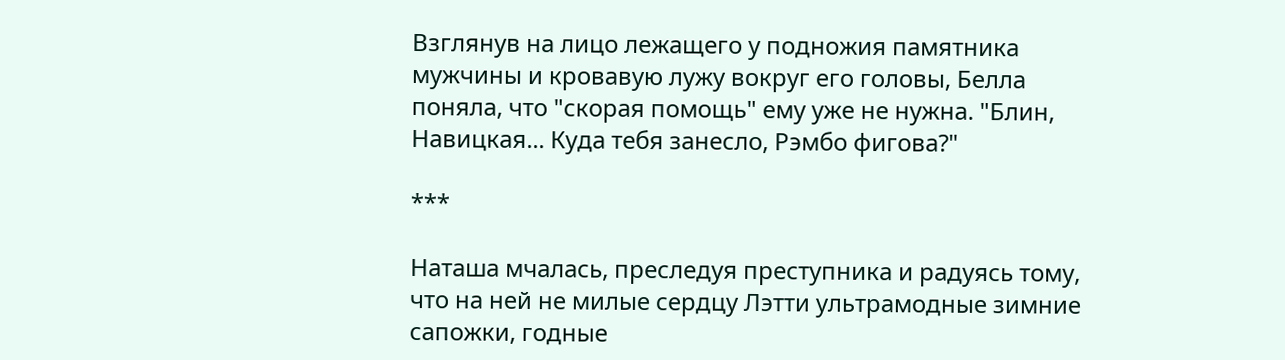Взглянув на лицо лежащего у подножия памятника мужчины и кровавую лужу вокруг его головы, Белла поняла, что "скорая помощь" ему уже не нужна. "Блин, Навицкая... Куда тебя занесло, Рэмбо фигова?"

***

Наташа мчалась, преследуя преступника и радуясь тому, что на ней не милые сердцу Лэтти ультрамодные зимние сапожки, годные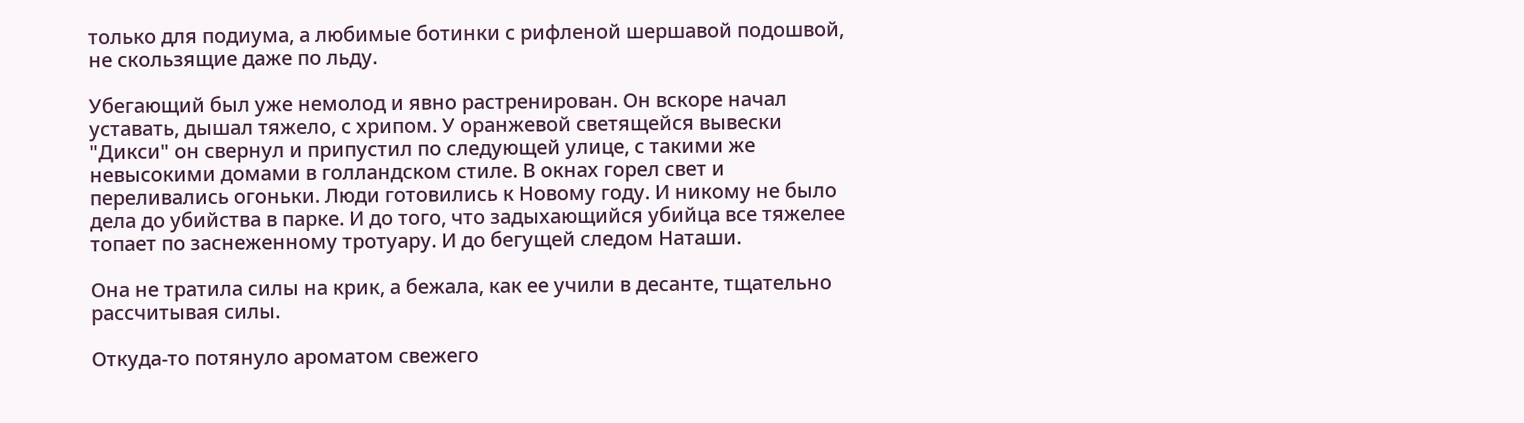только для подиума, а любимые ботинки с рифленой шершавой подошвой, не скользящие даже по льду.

Убегающий был уже немолод и явно растренирован. Он вскоре начал уставать, дышал тяжело, с хрипом. У оранжевой светящейся вывески "Дикси" он свернул и припустил по следующей улице, с такими же невысокими домами в голландском стиле. В окнах горел свет и переливались огоньки. Люди готовились к Новому году. И никому не было дела до убийства в парке. И до того, что задыхающийся убийца все тяжелее топает по заснеженному тротуару. И до бегущей следом Наташи.

Она не тратила силы на крик, а бежала, как ее учили в десанте, тщательно рассчитывая силы.

Откуда-то потянуло ароматом свежего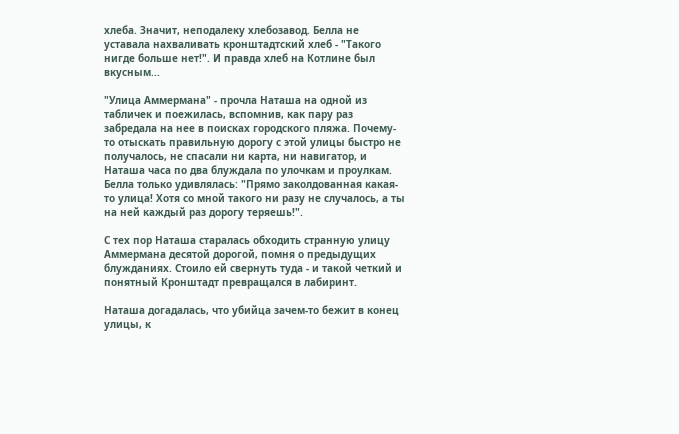хлеба. Значит, неподалеку хлебозавод. Белла не уставала нахваливать кронштадтский хлеб - "Такого нигде больше нет!". И правда хлеб на Котлине был вкусным...

"Улица Аммермана" - прочла Наташа на одной из табличек и поежилась, вспомнив, как пару раз забредала на нее в поисках городского пляжа. Почему-то отыскать правильную дорогу с этой улицы быстро не получалось, не спасали ни карта, ни навигатор, и Наташа часа по два блуждала по улочкам и проулкам. Белла только удивлялась: "Прямо заколдованная какая-то улица! Хотя со мной такого ни разу не случалось, а ты на ней каждый раз дорогу теряешь!".

С тех пор Наташа старалась обходить странную улицу Аммермана десятой дорогой, помня о предыдущих блужданиях. Стоило ей свернуть туда - и такой четкий и понятный Кронштадт превращался в лабиринт.

Наташа догадалась, что убийца зачем-то бежит в конец улицы, к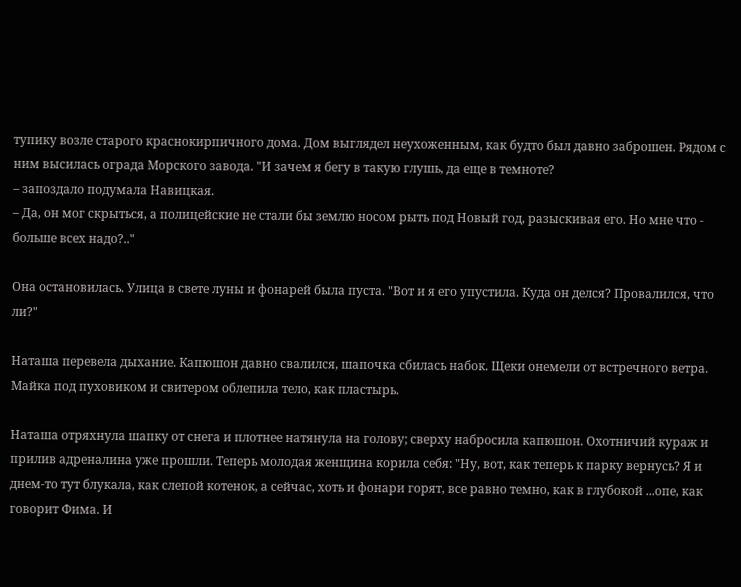тупику возле старого краснокирпичного дома. Дом выглядел неухоженным, как будто был давно заброшен. Рядом с ним высилась ограда Морского завода. "И зачем я бегу в такую глушь, да еще в темноте?
– запоздало подумала Навицкая.
– Да, он мог скрыться, а полицейские не стали бы землю носом рыть под Новый год, разыскивая его. Но мне что - больше всех надо?.."

Она остановилась. Улица в свете луны и фонарей была пуста. "Вот и я его упустила. Куда он делся? Провалился, что ли?"

Наташа перевела дыхание. Капюшон давно свалился, шапочка сбилась набок. Щеки онемели от встречного ветра. Майка под пуховиком и свитером облепила тело, как пластырь.

Наташа отряхнула шапку от снега и плотнее натянула на голову; сверху набросила капюшон. Охотничий кураж и прилив адреналина уже прошли. Теперь молодая женщина корила себя: "Ну, вот, как теперь к парку вернусь? Я и днем-то тут блукала, как слепой котенок, а сейчас, хоть и фонари горят, все равно темно, как в глубокой ...опе, как говорит Фима. И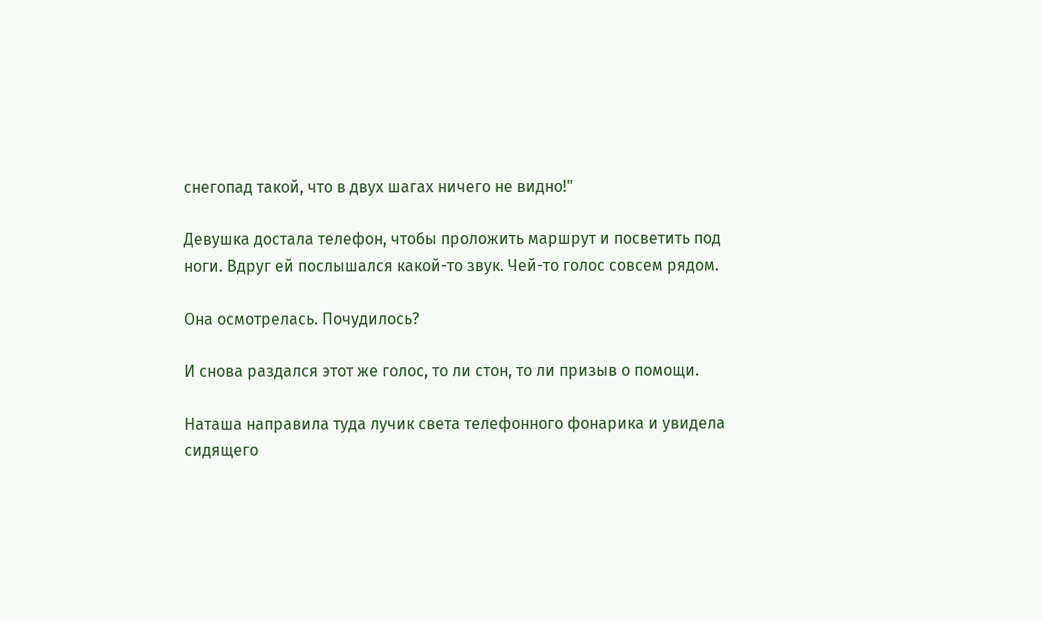снегопад такой, что в двух шагах ничего не видно!"

Девушка достала телефон, чтобы проложить маршрут и посветить под ноги. Вдруг ей послышался какой-то звук. Чей-то голос совсем рядом.

Она осмотрелась. Почудилось?

И снова раздался этот же голос, то ли стон, то ли призыв о помощи.

Наташа направила туда лучик света телефонного фонарика и увидела сидящего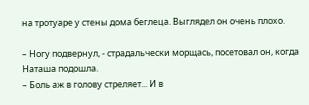на тротуаре у стены дома беглеца. Выглядел он очень плохо.

– Ногу подвернул, - страдальчески морщась, посетовал он, когда Наташа подошла.
– Боль аж в голову стреляет... И в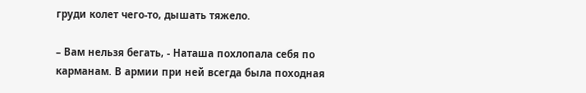груди колет чего-то, дышать тяжело.

– Вам нельзя бегать, - Наташа похлопала себя по карманам. В армии при ней всегда была походная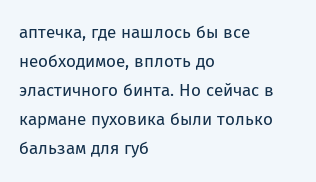аптечка, где нашлось бы все необходимое, вплоть до эластичного бинта. Но сейчас в кармане пуховика были только бальзам для губ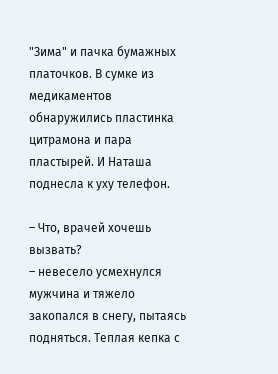"Зима" и пачка бумажных платочков. В сумке из медикаментов обнаружились пластинка цитрамона и пара пластырей. И Наташа поднесла к уху телефон.

– Что, врачей хочешь вызвать?
– невесело усмехнулся мужчина и тяжело закопался в снегу, пытаясь подняться. Теплая кепка с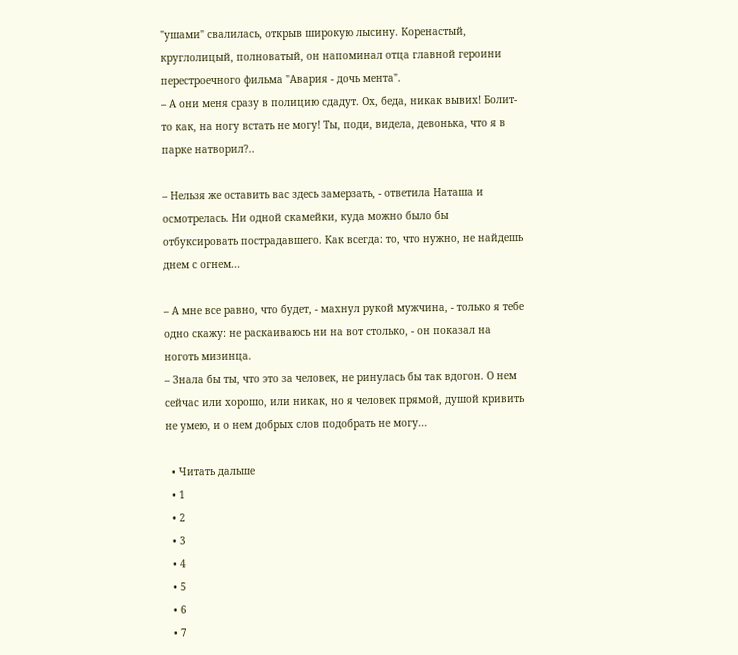"ушами" свалилась, открыв широкую лысину. Коренастый, круглолицый, полноватый, он напоминал отца главной героини перестроечного фильма "Авария - дочь мента".
– А они меня сразу в полицию сдадут. Ох, беда, никак вывих! Болит-то как, на ногу встать не могу! Ты, поди, видела, девонька, что я в парке натворил?..

– Нельзя же оставить вас здесь замерзать, - ответила Наташа и осмотрелась. Ни одной скамейки, куда можно было бы отбуксировать пострадавшего. Как всегда: то, что нужно, не найдешь днем с огнем...

– А мне все равно, что будет, - махнул рукой мужчина, - только я тебе одно скажу: не раскаиваюсь ни на вот столько, - он показал на ноготь мизинца.
– Знала бы ты, что это за человек, не ринулась бы так вдогон. О нем сейчас или хорошо, или никак, но я человек прямой, душой кривить не умею, и о нем добрых слов подобрать не могу...

  • Читать дальше
  • 1
  • 2
  • 3
  • 4
  • 5
  • 6
  • 7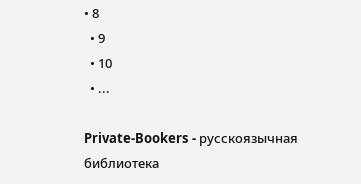• 8
  • 9
  • 10
  • ...

Private-Bookers - русскоязычная библиотека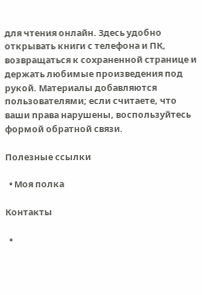для чтения онлайн. Здесь удобно открывать книги с телефона и ПК, возвращаться к сохраненной странице и держать любимые произведения под рукой. Материалы добавляются пользователями; если считаете, что ваши права нарушены, воспользуйтесь формой обратной связи.

Полезные ссылки

  • Моя полка

Контакты

  •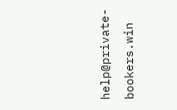help@private-bookers.win